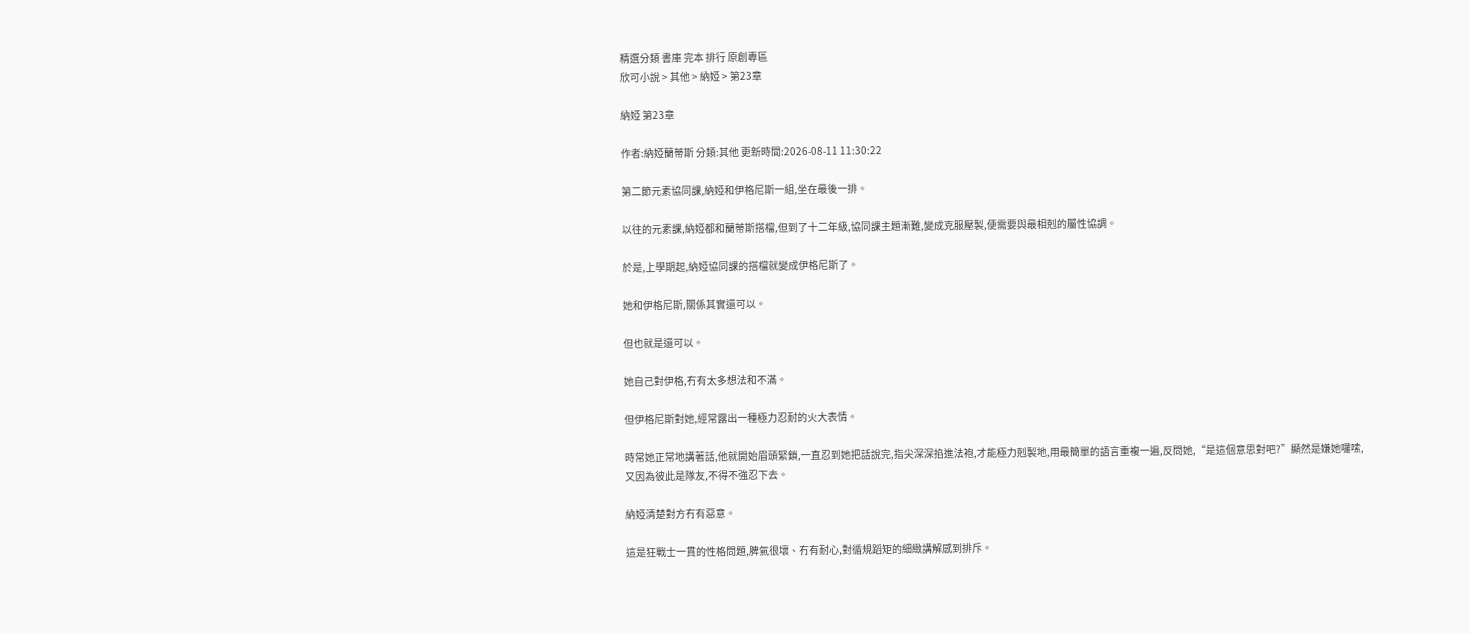精選分類 書庫 完本 排行 原創專區
欣可小說 > 其他 > 納婭 > 第23章

納婭 第23章

作者:納婭蘭蒂斯 分類:其他 更新時間:2026-08-11 11:30:22

第二節元素協同課,納婭和伊格尼斯一組,坐在最後一排。

以往的元素課,納婭都和蘭蒂斯搭檔,但到了十二年級,協同課主題漸難,變成克服壓製,便需要與最相剋的屬性協調。

於是,上學期起,納婭協同課的搭檔就變成伊格尼斯了。

她和伊格尼斯,關係其實還可以。

但也就是還可以。

她自己對伊格,冇有太多想法和不滿。

但伊格尼斯對她,經常露出一種極力忍耐的火大表情。

時常她正常地講著話,他就開始眉頭緊鎖,一直忍到她把話說完,指尖深深掐進法袍,才能極力剋製地,用最簡單的語言重複一遍,反問她,“是這個意思對吧?”顯然是嫌她囉嗦,又因為彼此是隊友,不得不強忍下去。

納婭清楚對方冇有惡意。

這是狂戰士一貫的性格問題,脾氣很壞、冇有耐心,對循規蹈矩的細緻講解感到排斥。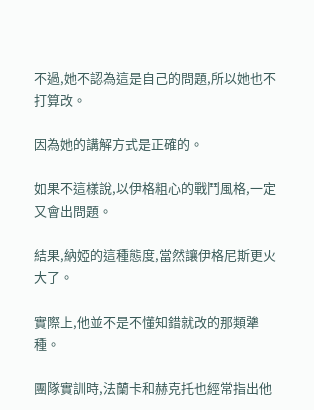不過,她不認為這是自己的問題,所以她也不打算改。

因為她的講解方式是正確的。

如果不這樣說,以伊格粗心的戰鬥風格,一定又會出問題。

結果,納婭的這種態度,當然讓伊格尼斯更火大了。

實際上,他並不是不懂知錯就改的那類犟種。

團隊實訓時,法蘭卡和赫克托也經常指出他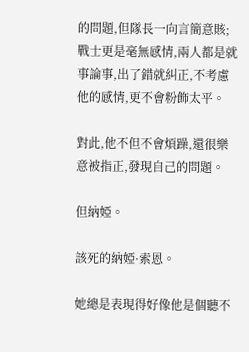的問題,但隊長一向言簡意賅;戰士更是毫無感情,兩人都是就事論事,出了錯就糾正,不考慮他的感情,更不會粉飾太平。

對此,他不但不會煩躁,還很樂意被指正,發現自己的問題。

但納婭。

該死的納婭·索恩。

她總是表現得好像他是個聽不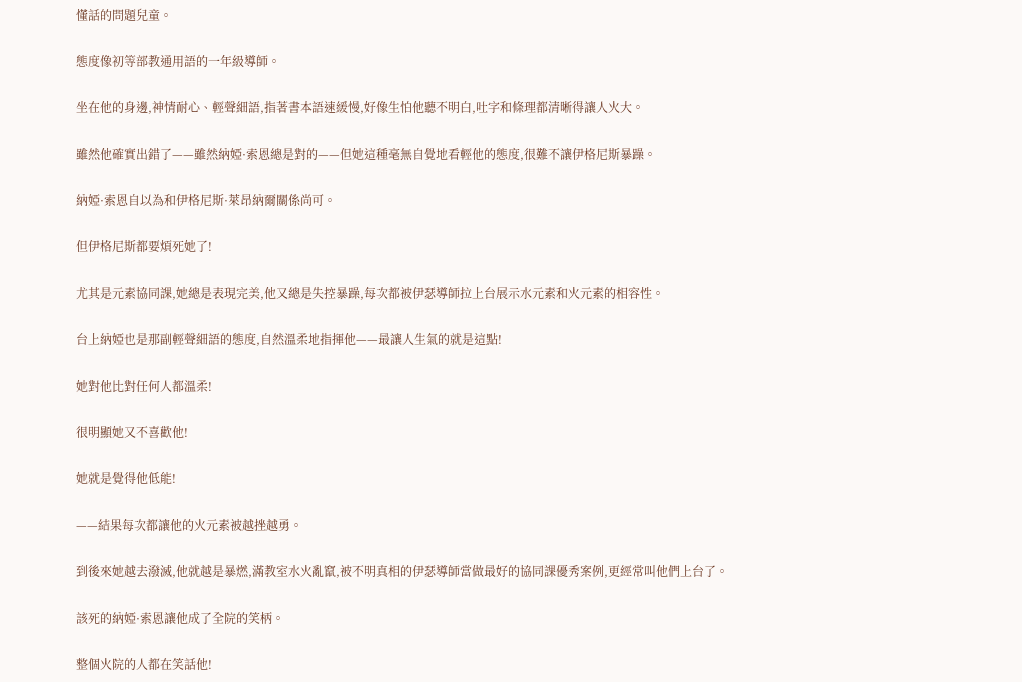懂話的問題兒童。

態度像初等部教通用語的一年級導師。

坐在他的身邊,神情耐心、輕聲細語,指著書本語速緩慢,好像生怕他聽不明白,吐字和條理都清晰得讓人火大。

雖然他確實出錯了——雖然納婭·索恩總是對的——但她這種毫無自覺地看輕他的態度,很難不讓伊格尼斯暴躁。

納婭·索恩自以為和伊格尼斯·萊昂納爾關係尚可。

但伊格尼斯都要煩死她了!

尤其是元素協同課,她總是表現完美,他又總是失控暴躁,每次都被伊瑟導師拉上台展示水元素和火元素的相容性。

台上納婭也是那副輕聲細語的態度,自然溫柔地指揮他——最讓人生氣的就是這點!

她對他比對任何人都溫柔!

很明顯她又不喜歡他!

她就是覺得他低能!

——結果每次都讓他的火元素被越挫越勇。

到後來她越去潑滅,他就越是暴燃,滿教室水火亂竄,被不明真相的伊瑟導師當做最好的協同課優秀案例,更經常叫他們上台了。

該死的納婭·索恩讓他成了全院的笑柄。

整個火院的人都在笑話他!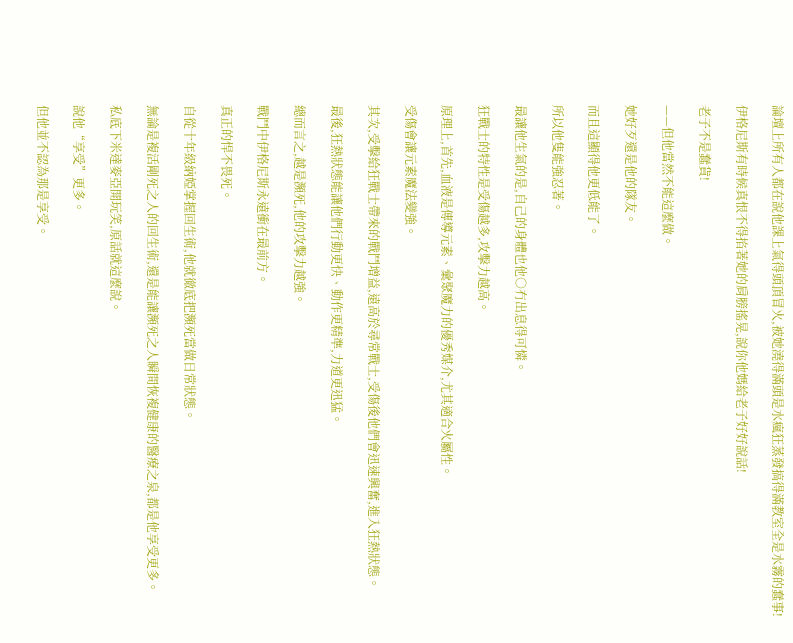論壇上所有人都在說他課上氣得頭頂冒火,被她澆得滿頭是水瘋狂蒸發搞得滿教室全是水霧的蠢事!

伊格尼斯有時候真恨不得掐著她的肩膀搖晃,說你他媽給老子好好說話!

老子不是蠢貨!

——但他當然不能這麼做。

她好歹還是他的隊友。

而且這顯得他更低能了。

所以他隻能強忍著。

最讓他生氣的是,自己的身體也他○冇出息得可憐。

狂戰士的特性是受傷越多,攻擊力越高。

原理上,首先,血液是傳導元素、彙聚魔力的優秀媒介,尤其適合火屬性。

受傷會讓元素魔法變強。

其次,受擊給狂戰士帶來的戰鬥增益,遠高於尋常戰士,受傷後他們會迅速興奮,進入狂熱狀態。

最後,狂熱狀態能讓他們行動更快、動作更精準,力道更迅猛。

總而言之,越是瀕死,他的攻擊力越強。

戰鬥中伊格尼斯永遠衝在最前方。

真正的悍不畏死。

自從十年級納婭掌握回生術,他就徹底把瀕死當做日常狀態。

無論是複活剛死之人的回生術,還是能讓瀕死之人瞬間恢複健康的醫療之泉,都是他享受更多。

私底下米達麥亞開玩笑,原話就這麼說。

說他“享受”更多。

但他並不認為那是享受。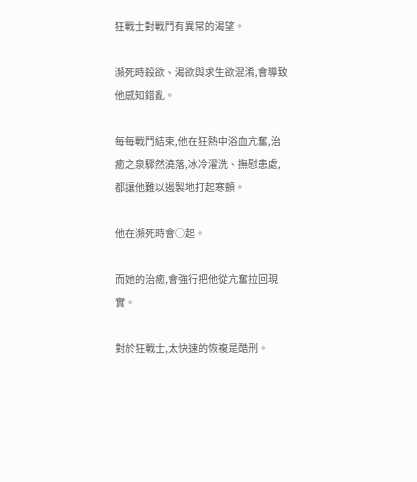狂戰士對戰鬥有異常的渴望。

瀕死時殺欲、渴欲與求生欲混淆,會導致他感知錯亂。

每每戰鬥結束,他在狂熱中浴血亢奮,治癒之泉驟然澆落,冰冷濯洗、撫慰患處,都讓他難以遏製地打起寒顫。

他在瀕死時會○起。

而她的治癒,會強行把他從亢奮拉回現實。

對於狂戰士,太快速的恢複是酷刑。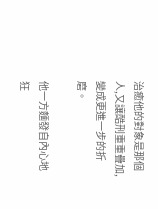治癒他的對象是那個人,又讓酷刑重重疊加,變成更進一步的折磨。

他一方麵發自內心地狂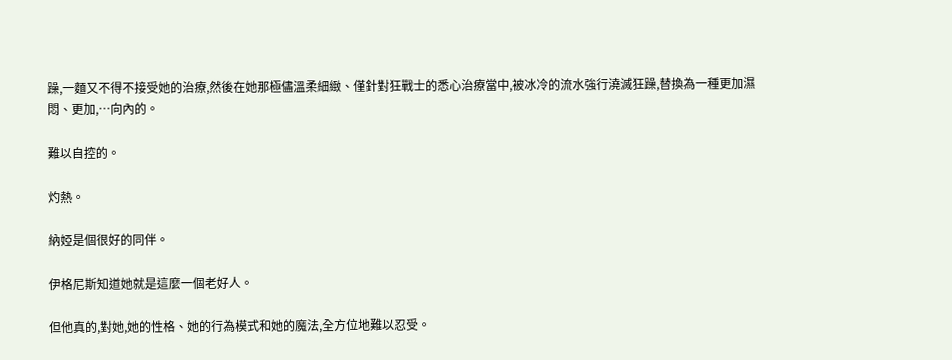躁,一麵又不得不接受她的治療,然後在她那極儘溫柔細緻、僅針對狂戰士的悉心治療當中,被冰冷的流水強行澆滅狂躁,替換為一種更加濕悶、更加,…向內的。

難以自控的。

灼熱。

納婭是個很好的同伴。

伊格尼斯知道她就是這麼一個老好人。

但他真的,對她,她的性格、她的行為模式和她的魔法,全方位地難以忍受。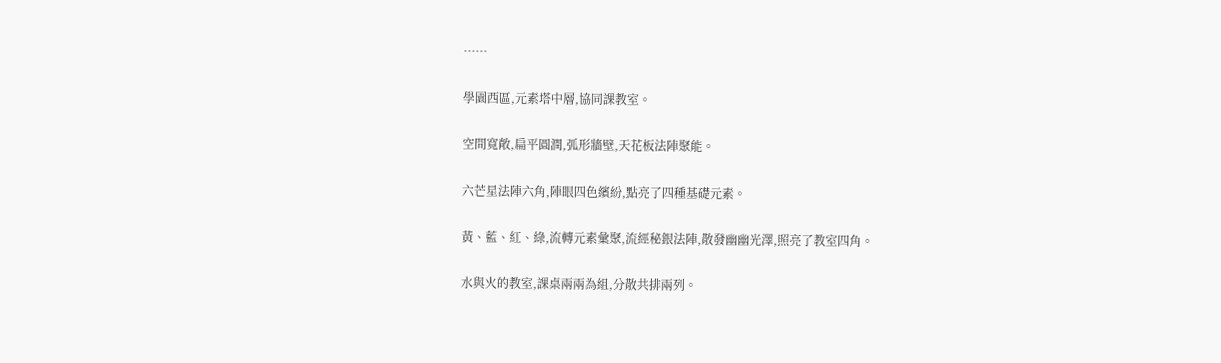……

學園西區,元素塔中層,協同課教室。

空間寬敞,扁平圓潤,弧形牆壁,天花板法陣聚能。

六芒星法陣六角,陣眼四色繽紛,點亮了四種基礎元素。

黃、藍、紅、綠,流轉元素彙聚,流經秘銀法陣,散發幽幽光澤,照亮了教室四角。

水與火的教室,課桌兩兩為組,分散共排兩列。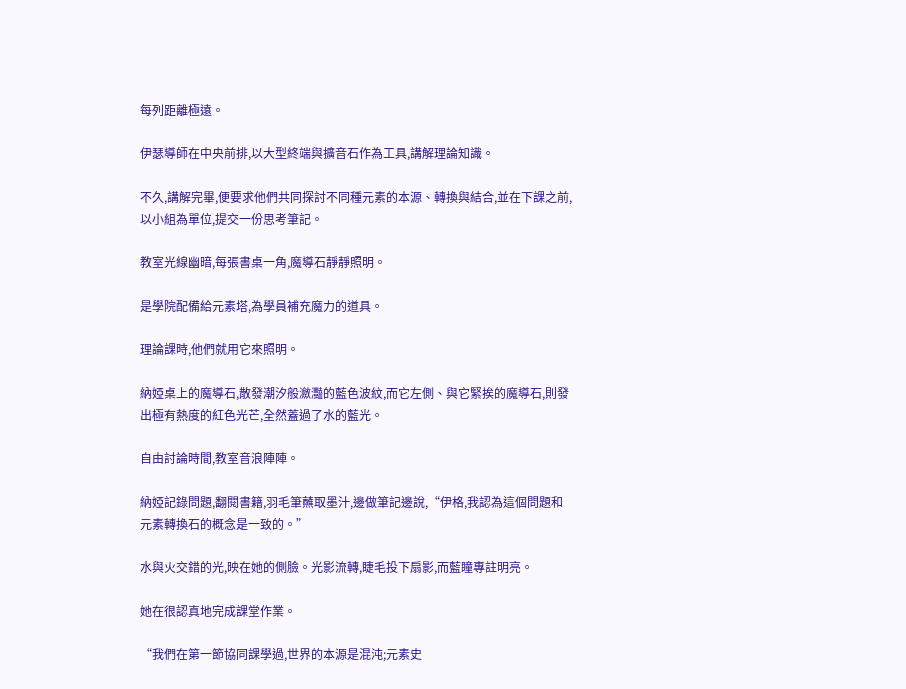每列距離極遠。

伊瑟導師在中央前排,以大型終端與擴音石作為工具,講解理論知識。

不久,講解完畢,便要求他們共同探討不同種元素的本源、轉換與結合,並在下課之前,以小組為單位,提交一份思考筆記。

教室光線幽暗,每張書桌一角,魔導石靜靜照明。

是學院配備給元素塔,為學員補充魔力的道具。

理論課時,他們就用它來照明。

納婭桌上的魔導石,散發潮汐般瀲灩的藍色波紋,而它左側、與它緊挨的魔導石,則發出極有熱度的紅色光芒,全然蓋過了水的藍光。

自由討論時間,教室音浪陣陣。

納婭記錄問題,翻閱書籍,羽毛筆蘸取墨汁,邊做筆記邊說,“伊格,我認為這個問題和元素轉換石的概念是一致的。”

水與火交錯的光,映在她的側臉。光影流轉,睫毛投下扇影,而藍瞳專註明亮。

她在很認真地完成課堂作業。

“我們在第一節協同課學過,世界的本源是混沌;元素史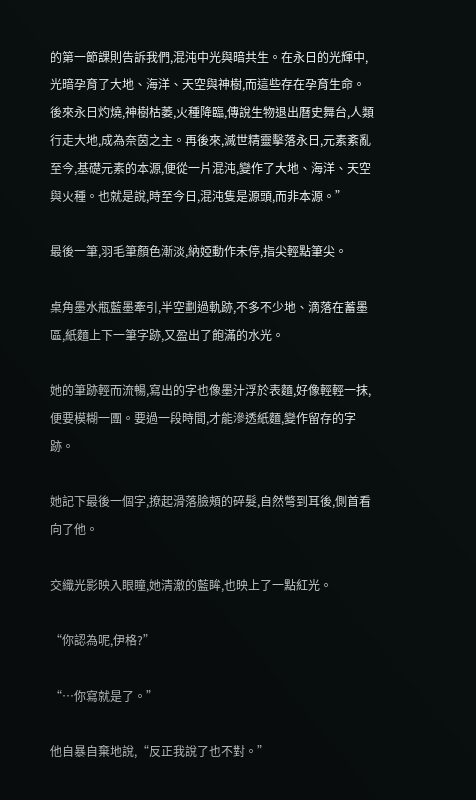的第一節課則告訴我們,混沌中光與暗共生。在永日的光輝中,光暗孕育了大地、海洋、天空與神樹,而這些存在孕育生命。後來永日灼燒,神樹枯萎,火種降臨,傳說生物退出曆史舞台,人類行走大地,成為奈茵之主。再後來,滅世精靈擊落永日,元素紊亂至今,基礎元素的本源,便從一片混沌,變作了大地、海洋、天空與火種。也就是說,時至今日,混沌隻是源頭,而非本源。”

最後一筆,羽毛筆顏色漸淡,納婭動作未停,指尖輕點筆尖。

桌角墨水瓶藍墨牽引,半空劃過軌跡,不多不少地、滴落在蓄墨區,紙麵上下一筆字跡,又盈出了飽滿的水光。

她的筆跡輕而流暢,寫出的字也像墨汁浮於表麵,好像輕輕一抹,便要模糊一團。要過一段時間,才能滲透紙麵,變作留存的字跡。

她記下最後一個字,撩起滑落臉頰的碎髮,自然彆到耳後,側首看向了他。

交織光影映入眼瞳,她清澈的藍眸,也映上了一點紅光。

“你認為呢,伊格?”

“…你寫就是了。”

他自暴自棄地說,“反正我說了也不對。”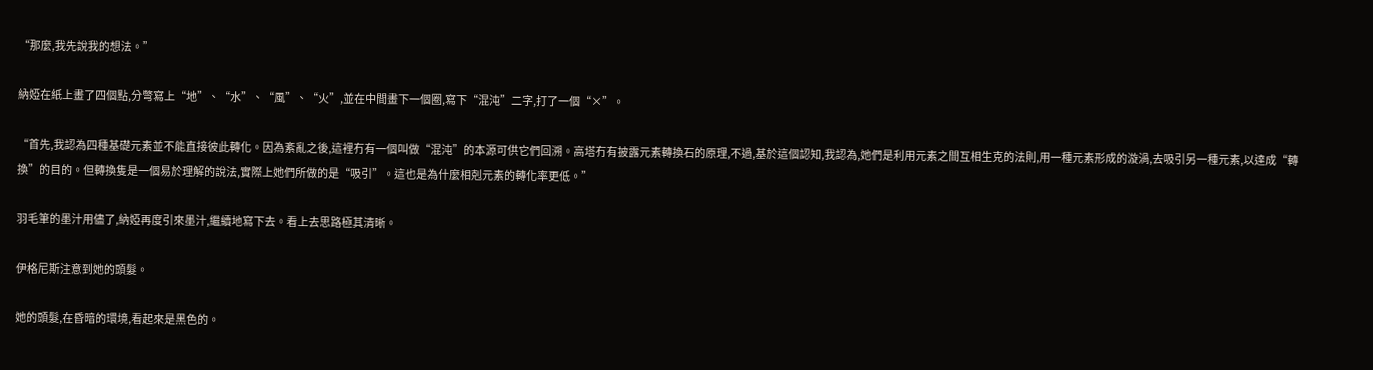“那麼,我先說我的想法。”

納婭在紙上畫了四個點,分彆寫上“地”、“水”、“風”、“火”,並在中間畫下一個圈,寫下“混沌”二字,打了一個“×”。

“首先,我認為四種基礎元素並不能直接彼此轉化。因為紊亂之後,這裡冇有一個叫做“混沌”的本源可供它們回溯。高塔冇有披露元素轉換石的原理,不過,基於這個認知,我認為,她們是利用元素之間互相生克的法則,用一種元素形成的漩渦,去吸引另一種元素,以達成“轉換”的目的。但轉換隻是一個易於理解的說法,實際上她們所做的是“吸引”。這也是為什麼相剋元素的轉化率更低。”

羽毛筆的墨汁用儘了,納婭再度引來墨汁,繼續地寫下去。看上去思路極其清晰。

伊格尼斯注意到她的頭髮。

她的頭髮,在昏暗的環境,看起來是黑色的。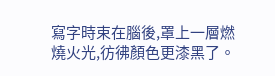寫字時束在腦後,罩上一層燃燒火光,彷彿顏色更漆黑了。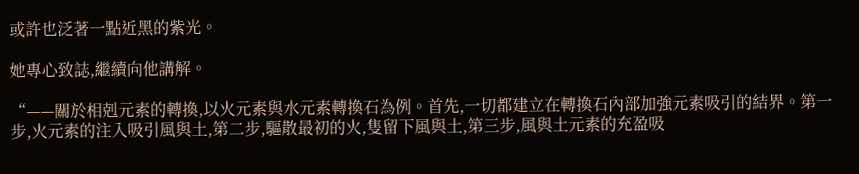或許也泛著一點近黑的紫光。

她專心致誌,繼續向他講解。

“——關於相剋元素的轉換,以火元素與水元素轉換石為例。首先,一切都建立在轉換石內部加強元素吸引的結界。第一步,火元素的注入吸引風與土,第二步,驅散最初的火,隻留下風與土,第三步,風與土元素的充盈吸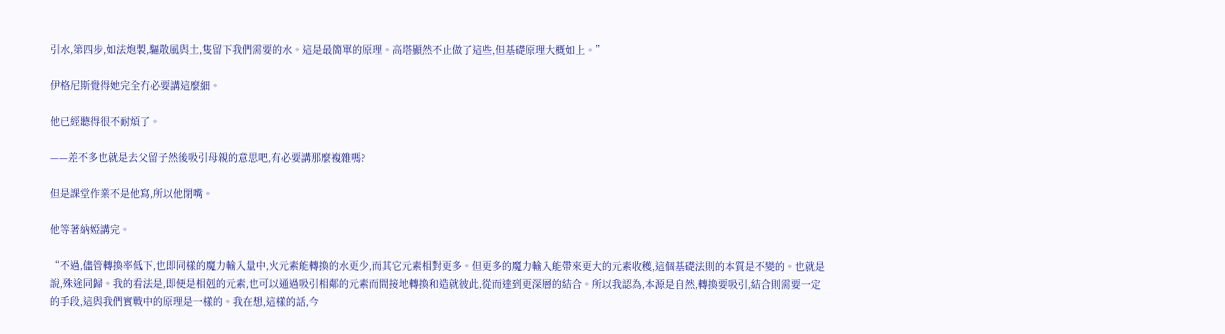引水,第四步,如法炮製,驅散風與土,隻留下我們需要的水。這是最簡單的原理。高塔顯然不止做了這些,但基礎原理大概如上。”

伊格尼斯覺得她完全冇必要講這麼細。

他已經聽得很不耐煩了。

——差不多也就是去父留子然後吸引母親的意思吧,有必要講那麼複雜嗎?

但是課堂作業不是他寫,所以他閉嘴。

他等著納婭講完。

“不過,儘管轉換率低下,也即同樣的魔力輸入量中,火元素能轉換的水更少,而其它元素相對更多。但更多的魔力輸入能帶來更大的元素收穫,這個基礎法則的本質是不變的。也就是說,殊途同歸。我的看法是,即便是相剋的元素,也可以通過吸引相鄰的元素而間接地轉換和造就彼此,從而達到更深層的結合。所以我認為,本源是自然,轉換要吸引,結合則需要一定的手段,這與我們實戰中的原理是一樣的。我在想,這樣的話,今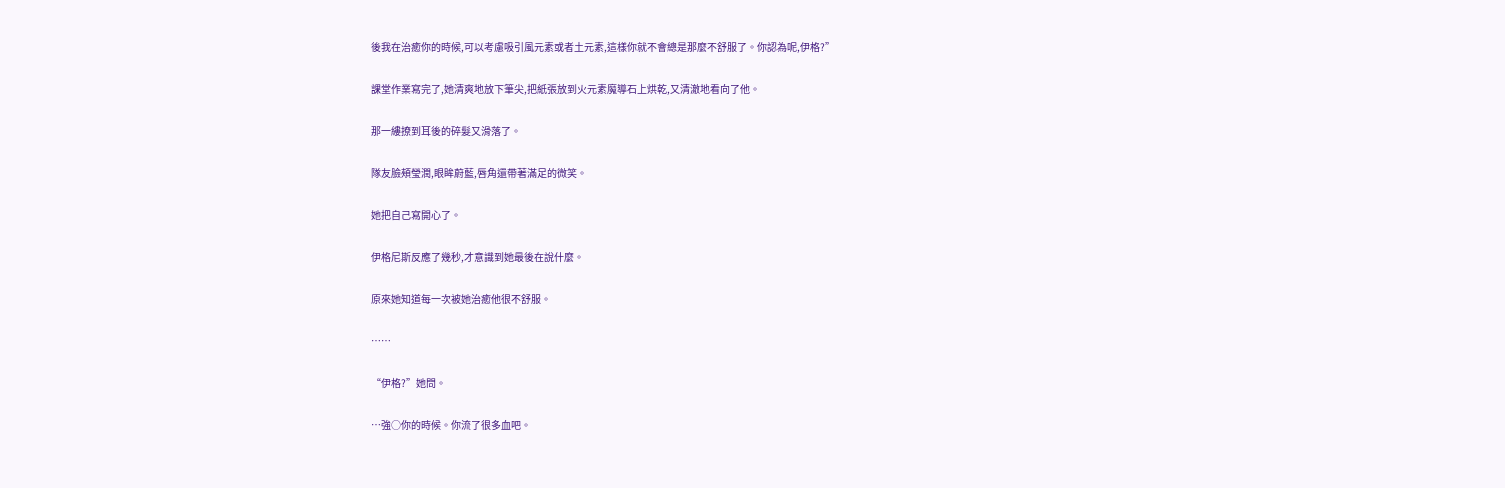後我在治癒你的時候,可以考慮吸引風元素或者土元素,這樣你就不會總是那麼不舒服了。你認為呢,伊格?”

課堂作業寫完了,她清爽地放下筆尖,把紙張放到火元素魔導石上烘乾,又清澈地看向了他。

那一縷撩到耳後的碎髮又滑落了。

隊友臉頰瑩潤,眼眸蔚藍,唇角還帶著滿足的微笑。

她把自己寫開心了。

伊格尼斯反應了幾秒,才意識到她最後在說什麼。

原來她知道每一次被她治癒他很不舒服。

……

“伊格?”她問。

…強○你的時候。你流了很多血吧。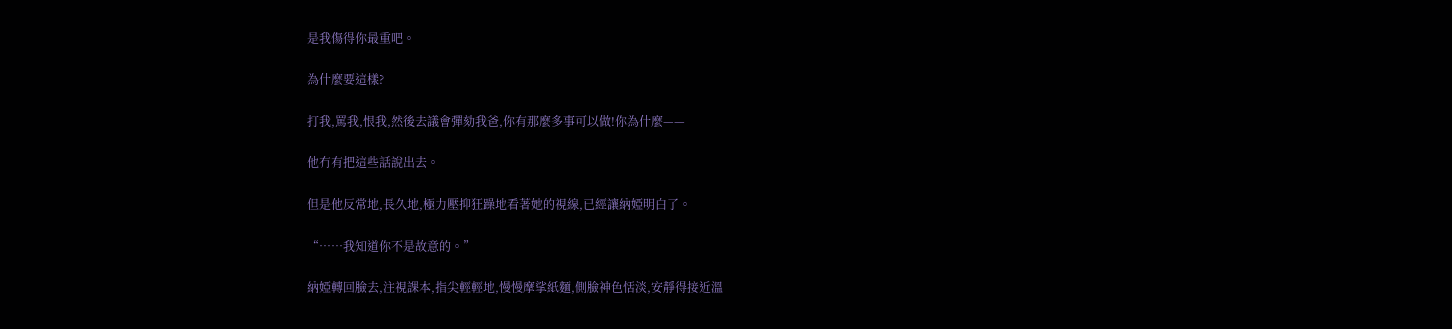是我傷得你最重吧。

為什麼要這樣?

打我,罵我,恨我,然後去議會彈劾我爸,你有那麼多事可以做!你為什麼——

他冇有把這些話說出去。

但是他反常地,長久地,極力壓抑狂躁地看著她的視線,已經讓納婭明白了。

“……我知道你不是故意的。”

納婭轉回臉去,注視課本,指尖輕輕地,慢慢摩挲紙麵,側臉神色恬淡,安靜得接近溫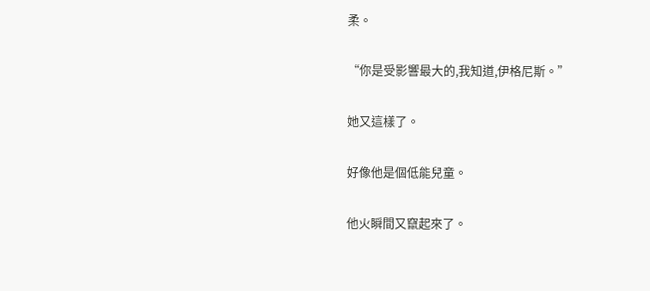柔。

“你是受影響最大的,我知道,伊格尼斯。”

她又這樣了。

好像他是個低能兒童。

他火瞬間又竄起來了。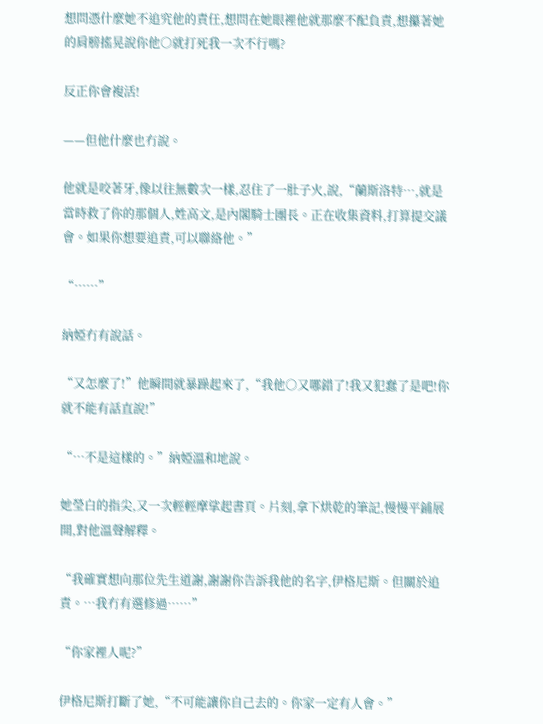想問憑什麼她不追究他的責任,想問在她眼裡他就那麼不配負責,想攥著她的肩膀搖晃說你他○就打死我一次不行嗎?

反正你會複活!

——但他什麼也冇說。

他就是咬著牙,像以往無數次一樣,忍住了一肚子火,說,“蘭斯洛特…,就是當時救了你的那個人,姓高文,是內閣騎士團長。正在收集資料,打算提交議會。如果你想要追責,可以聯絡他。”

“……”

納婭冇有說話。

“又怎麼了!”他瞬間就暴躁起來了,“我他○又哪錯了!我又犯蠢了是吧!你就不能有話直說!”

“…不是這樣的。”納婭溫和地說。

她瑩白的指尖,又一次輕輕摩挲起書頁。片刻,拿下烘乾的筆記,慢慢平鋪展開,對他溫聲解釋。

“我確實想向那位先生道謝,謝謝你告訴我他的名字,伊格尼斯。但關於追責。…我冇有選修過……”

“你家裡人呢?”

伊格尼斯打斷了她,“不可能讓你自己去的。你家一定有人會。”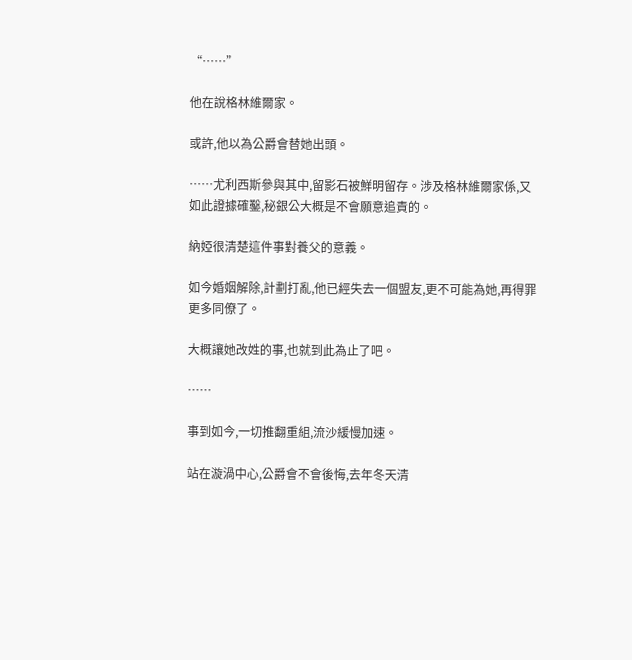“……”

他在說格林維爾家。

或許,他以為公爵會替她出頭。

……尤利西斯參與其中,留影石被鮮明留存。涉及格林維爾家係,又如此證據確鑿,秘銀公大概是不會願意追責的。

納婭很清楚這件事對養父的意義。

如今婚姻解除,計劃打亂,他已經失去一個盟友,更不可能為她,再得罪更多同僚了。

大概讓她改姓的事,也就到此為止了吧。

……

事到如今,一切推翻重組,流沙緩慢加速。

站在漩渦中心,公爵會不會後悔,去年冬天清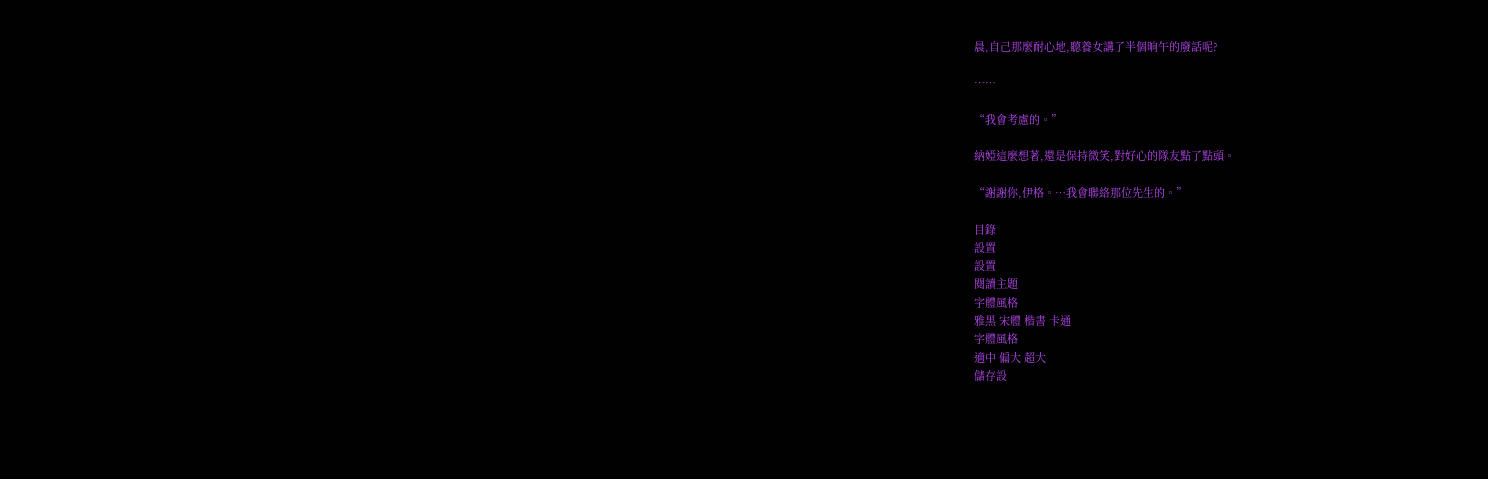晨,自己那麼耐心地,聽養女講了半個晌午的廢話呢?

……

“我會考慮的。”

納婭這麼想著,還是保持微笑,對好心的隊友點了點頭。

“謝謝你,伊格。…我會聯絡那位先生的。”

目錄
設置
設置
閱讀主題
字體風格
雅黑 宋體 楷書 卡通
字體風格
適中 偏大 超大
儲存設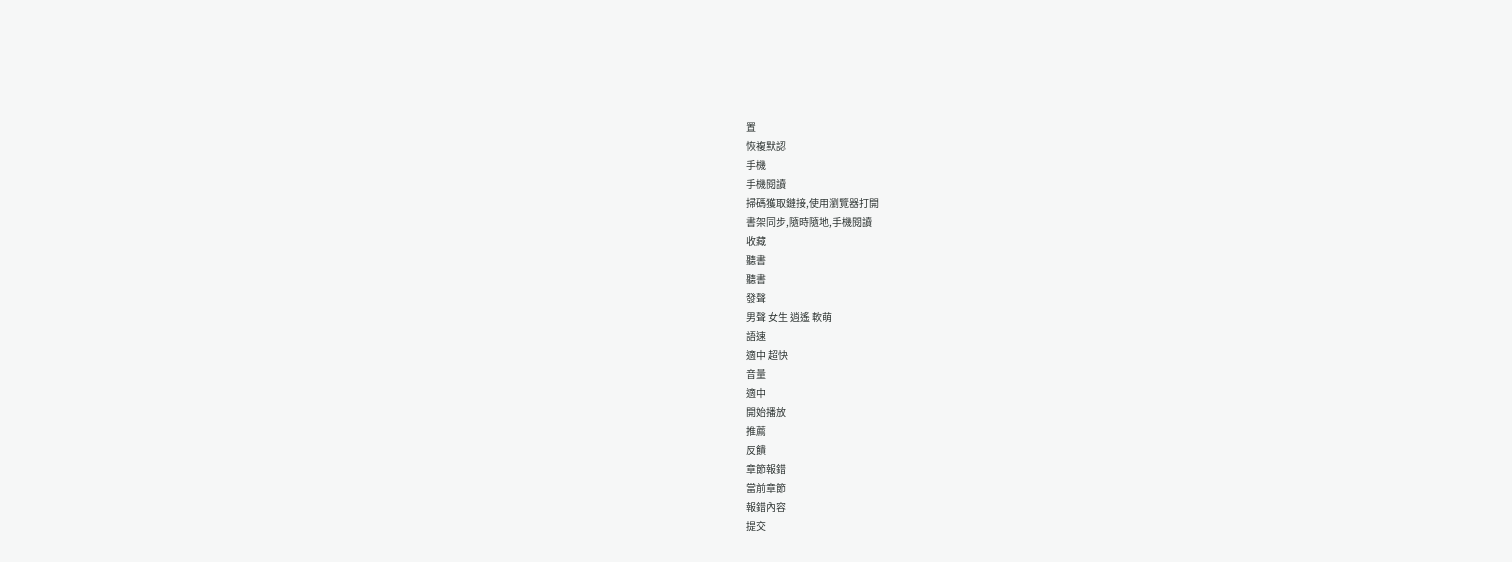置
恢複默認
手機
手機閱讀
掃碼獲取鏈接,使用瀏覽器打開
書架同步,隨時隨地,手機閱讀
收藏
聽書
聽書
發聲
男聲 女生 逍遙 軟萌
語速
適中 超快
音量
適中
開始播放
推薦
反饋
章節報錯
當前章節
報錯內容
提交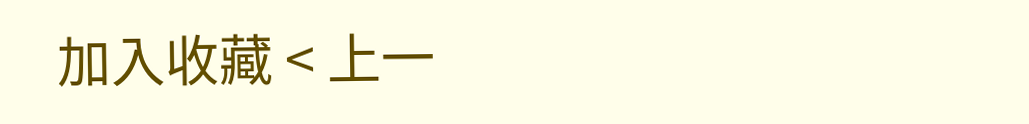加入收藏 < 上一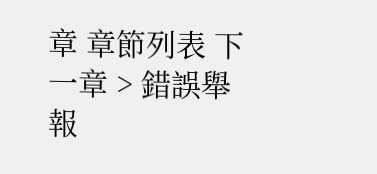章 章節列表 下一章 > 錯誤舉報